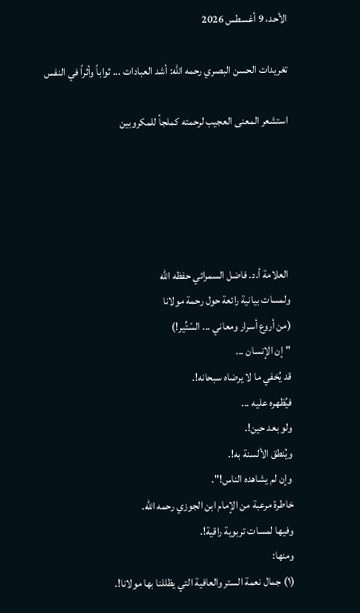الأحد، 9 أغسطس 2026

تغريدات الحسن البصري رحمه الله: أشد العبادات ... ثواباً وأثراً في النفس

استشعر المعنى العجيب لرحمته كملجأ للمكروبين





 العلامة أ.د. فاضل السمرائي حفظه الله
ولمسات بيانية رائعة حول رحمة مولانا
(من أروع أسرار ومعاني ... السّتِّير!)
"إن الإنسان ...
قد يُخفي ما لا يرضاه سبحانه!.
فيُظهره عليه ...
ولو بعد حين!.
ويُنطق الألسنة به!.
وإن لم يشاهده الناس!".
خاطرة مرعبة من الإمام ابن الجوزي رحمه الله.
وفيها لمسات تربوية راقية!.
ومنها:
(١) جمال نعمة الستر والعافية التي يظللنا بها مولانا!.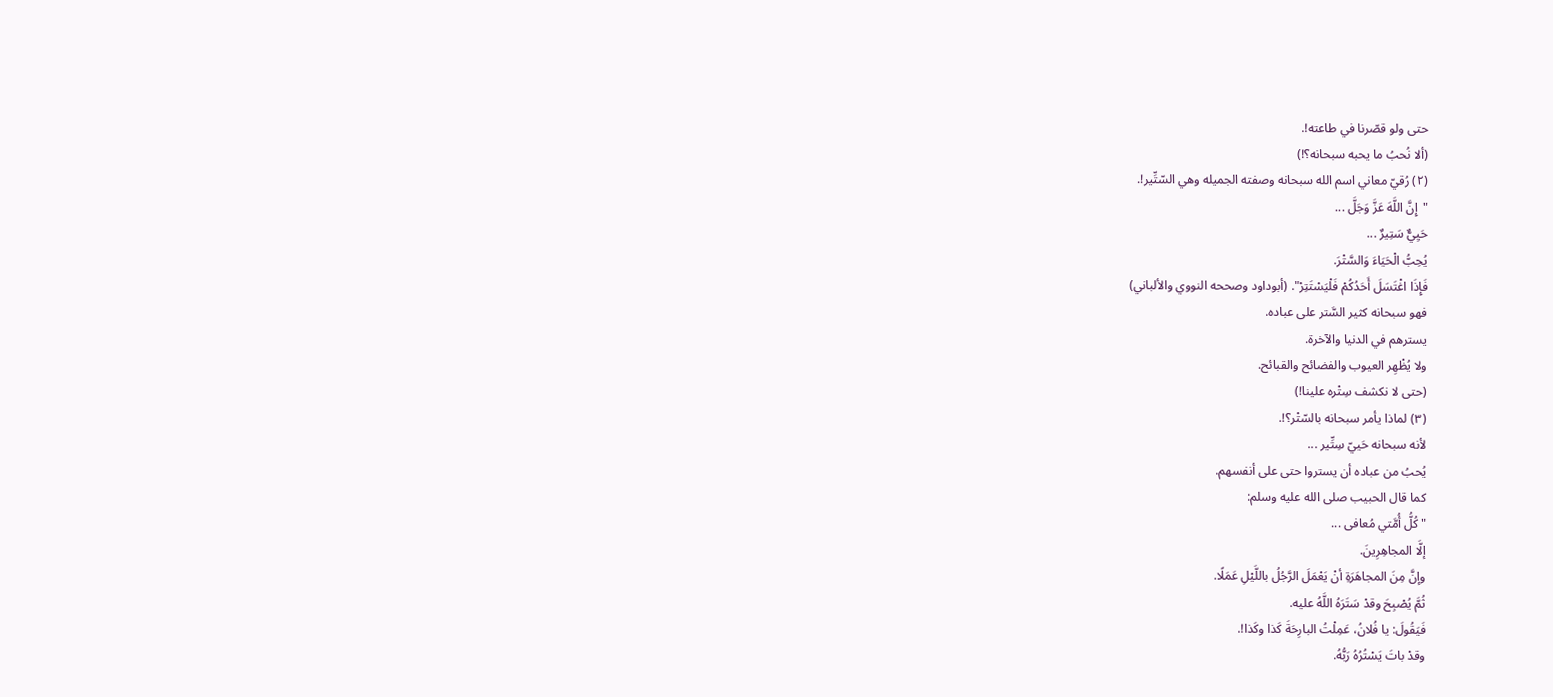حتى ولو قصّرنا في طاعته!.
(ألا نُحبُ ما يحبه سبحانه؟!)
(٢) رُقيّ معاني اسم الله سبحانه وصفته الجميله وهي السّتِّير!.
"إِنَّ اللَّهَ عَزَّ وَجَلَّ ...
حَيِيٌّ سَتِيرٌ ...
يُحِبُّ الْحَيَاءَ وَالسَّتْرَ.
فَإِذَا اغْتَسَلَ أَحَدُكُمْ فَلْيَسْتَتِرْ". (أبوداود وصححه النووي والألباني)
فهو سبحانه كثير السَّتر على عباده.
يسترهم في الدنيا والآخرة.
ولا يُظْهِر العيوب والفضائح والقبائح.
(حتى لا نكشف سِتْره علينا!)
(٣) لماذا يأمر سبحانه بالسّتْر؟!.
لأنه سبحانه حَييّ سِتِّير ...
يُحبُ من عباده أن يستروا حتى على أنفسهم.
كما قال الحبيب صلى الله عليه وسلم:
"كُلُّ أُمَّتي مُعافى ...
إلَّا المجاهِرِينَ.
وإنَّ مِنَ المجاهَرَةِ أنْ يَعْمَلَ الرَّجُلُ باللَّيْلِ عَمَلًا.
ثُمَّ يُصْبِحَ وقدْ سَتَرَهُ اللَّهُ عليه.
فَيَقُولَ: يا فُلانُ، عَمِلْتُ البارِحَةَ كَذا وكَذا!.
وقدْ باتَ يَسْتُرُهُ رَبُّهُ.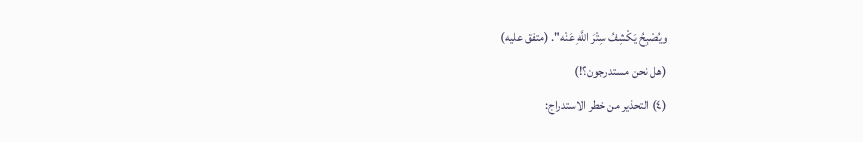ويُصْبِحُ يَكْشِفُ سِتْرَ اللَّهِ عَنْه". (متفق عليه)
(هل نحن مستدرجون؟!)
(٤) التحذير من خطر الاستدراج: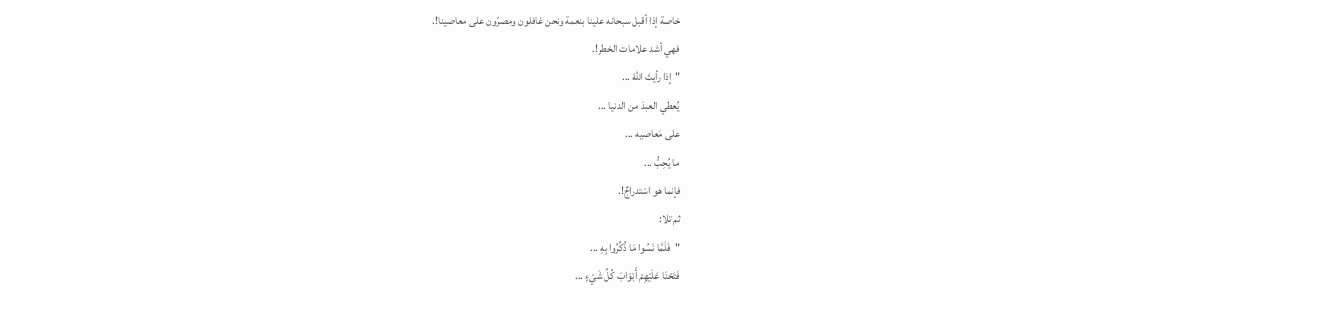خاصة إذا أقبل سبحانه علينا بنعمة ونحن غافلون ومصرّون على معاصينا!.
فهي أشد علامات الخطر!.
"إذا رأيتَ اللهَ ...
يُعطي العبدَ من الدنيا ...
على مَعاصيه ...
ما يُحِبُّ ...
فإنما هو اسْتدراجٌ!.
ثم تلا:
"فَلَمَّا نَسُوا مَا ذُكِّرُوا بِهِ ...
فَتَحْنَا عَلَيْهِمْ أَبْوَابَ كُلِّ شَيْءٍ ...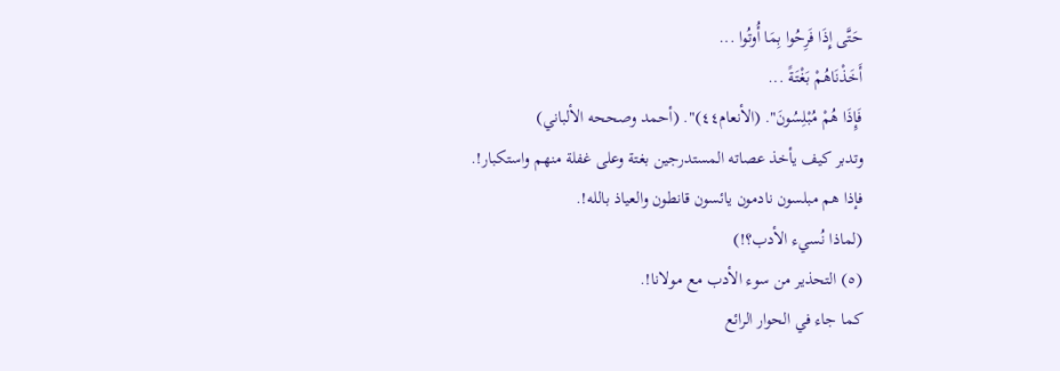حَتَّى إِذَا فَرِحُوا بِمَا أُوتُوا ...
أَخَذْنَاهُمْ بَغْتَةً ...
فَإِذَا هُمْ مُبْلِسُونَ". (الأنعام٤٤)". (أحمد وصححه الألباني)
وتدبر كيف يأخذ عصاته المستدرجين بغتة وعلى غفلة منهم واستكبار!.
فإذا هم مبلسون نادمون يائسون قانطون والعياذ بالله!.
(لماذا نُسيء الأدب؟!)
(٥) التحذير من سوء الأدب مع مولانا!.
كما جاء في الحوار الرائع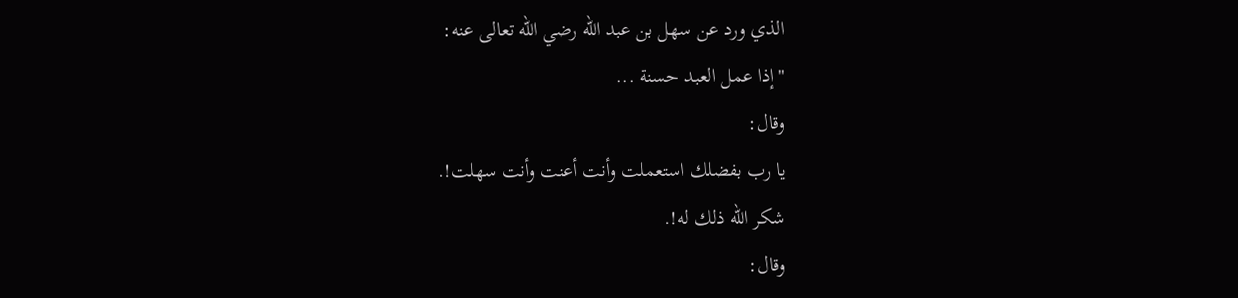الذي ورد عن سهل بن عبد اللّه رضي اللّه تعالى عنه:
"إذا عمل العبد حسنة ...
وقال:
يا رب بفضلك استعملت وأنت أعنت وأنت سهلت!.
شكر اللّه ذلك له!.
وقال: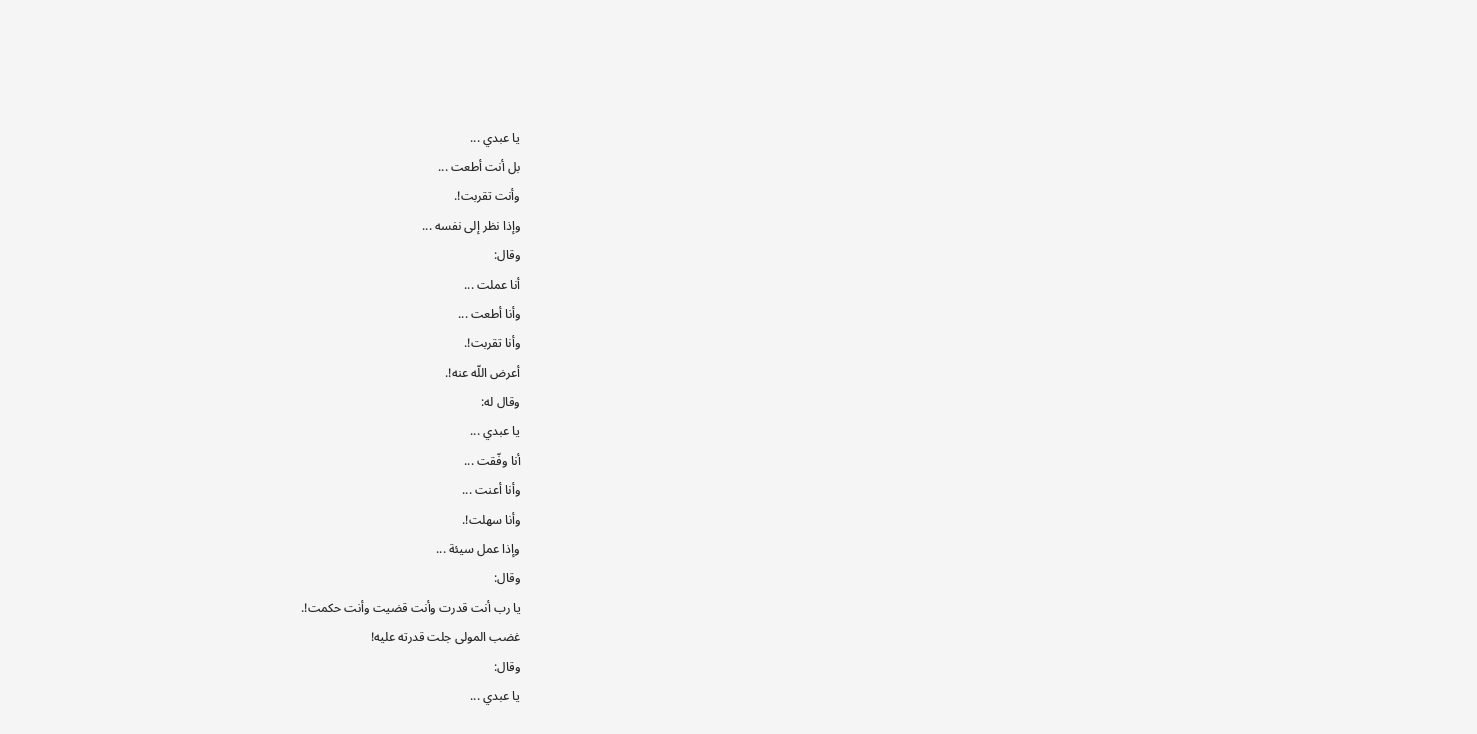يا عبدي ...
بل أنت أطعت ...
وأنت تقربت!.
وإذا نظر إلى نفسه ...
وقال:
أنا عملت ...
وأنا أطعت ...
وأنا تقربت!.
أعرض اللّه عنه!.
وقال له:
يا عبدي ...
أنا وفّقت ...
وأنا أعنت ...
وأنا سهلت!.
وإذا عمل سيئة ...
وقال:
يا رب أنت قدرت وأنت قضيت وأنت حكمت!.
غضب المولى جلت قدرته عليه!
وقال:
يا عبدي ...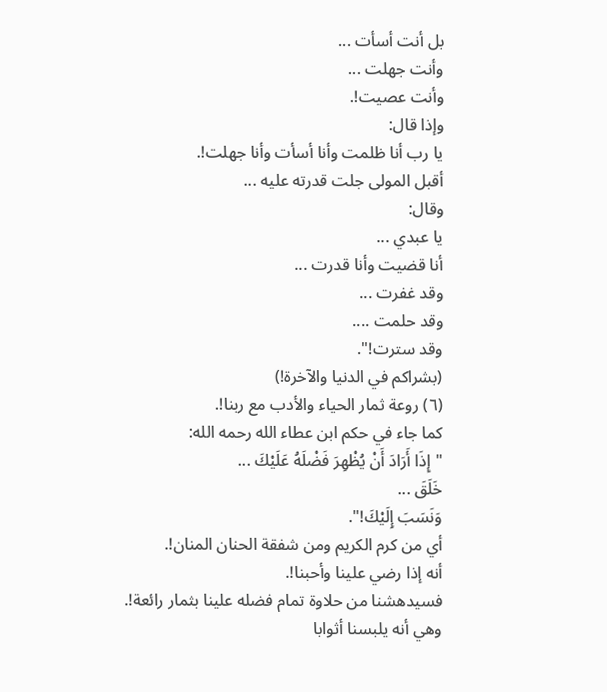بل أنت أسأت ...
وأنت جهلت ...
وأنت عصيت!.
وإذا قال:
يا رب أنا ظلمت وأنا أسأت وأنا جهلت!.
أقبل المولى جلت قدرته عليه ...
وقال:
يا عبدي ...
أنا قضيت وأنا قدرت ...
وقد غفرت ...
وقد حلمت ....
وقد سترت!".
(بشراكم في الدنيا والآخرة!)
(٦) روعة ثمار الحياء والأدب مع ربنا!.
كما جاء في حكم ابن عطاء الله رحمه الله:
"إِذَا أَرَادَ أَنْ يُظْهِرَ فَضْلَهُ عَلَيْكَ ...
خَلَقَ ...
وَنَسَبَ إِلَيْكَ!".
أي من كرم الكريم ومن شفقة الحنان المنان!.
أنه إذا رضي علينا وأحبنا!.
فسيدهشنا من حلاوة تمام فضله علينا بثمار رائعة!.
وهي أنه يلبسنا أثوابا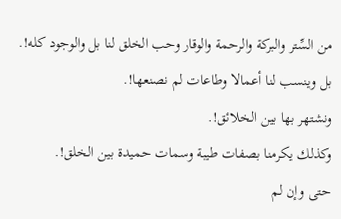من السِّتر والبركة والرحمة والوقار وحب الخلق لنا بل والوجود كله!.
بل وينسب لنا أعمالا وطاعات لم نصنعها!.
ونشتهر بها بين الخلائق!.
وكذلك يكرمنا بصفات طيبة وسمات حميدة بين الخلق!.
حتى وإن لم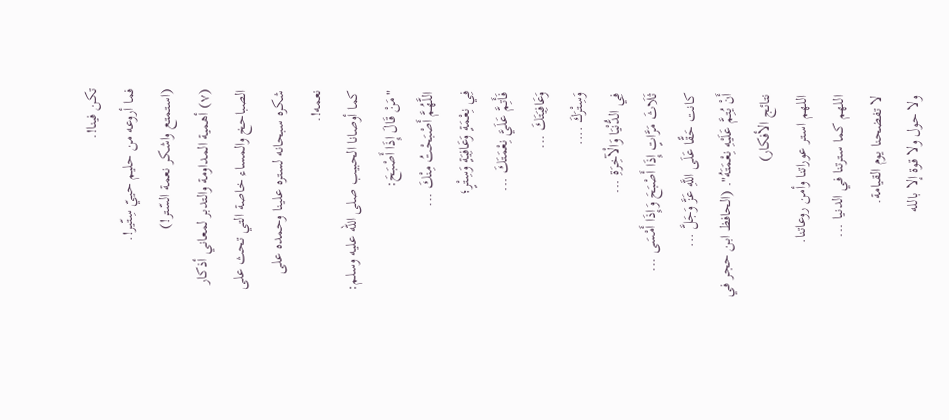تكن فينا!.
فما أروعه من حليم حييّ سِتّير!.
(استمتع واشكر نعمة السّتر!)
(٧) أهمية المداومة والتدبر لمعاني أذكار الصباحخ والمساء خاصة التي تحث على شكره سبحانه لستره علينا وحمده على نعمه!.
كما أوصانا الحبيب صلى الله عليه وسلم:
"مَنْ قَالَ إِذَا أَصْبَحَ:
اللَّهُمَّ أَصْبَحْتُ مِنْكَ ...
فِي نِعْمَةٍ وَعَافِيَةٍ وَسِتْرٍ؛
فَأَتِمَّ عَلَيَّ نِعْمَتَكَ ...
وَعَافِيَتَكَ ...
وَسِتْرَكَ ....
فِي الدُّنْيَا وَالْآخِرَةِ ...
ثَلَاثَ مَرَّاتٍ إِذَا أَصْبَحَ وَإِذَا أَمْسَى ...
كانت حَقًّا عَلَى اللَّهِ عَزَّ وَجَلَّ ...
أَنْ يُتِمَّ عَلَيْهِ نِعْمَتَهُ". (الحافظ ابن حجر في نتائج الأفكار)
اللهم استر عوراتنا وأمن روعاتنا.
اللهم كما سترتنا في الدنيا ...
لا تفضحنا يوم القيامة.
ولا حول ولا قوة إلا بالله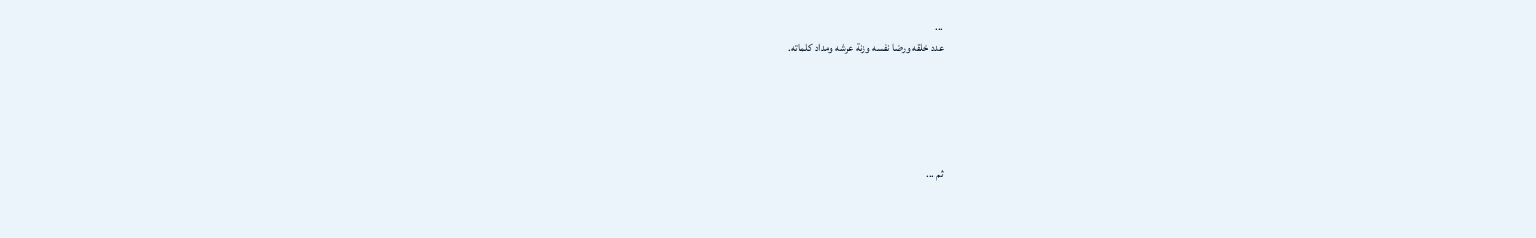...
عدد خلقه ورضا نفسه وزنة عرشه ومداد كلماته.





ثم ...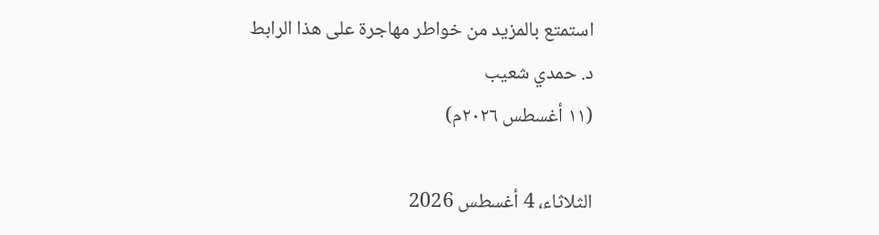استمتع بالمزيد من خواطر مهاجرة على هذا الرابط
د. حمدي شعيب
(١١ أغسطس ٢٠٢٦م)

الثلاثاء، 4 أغسطس 2026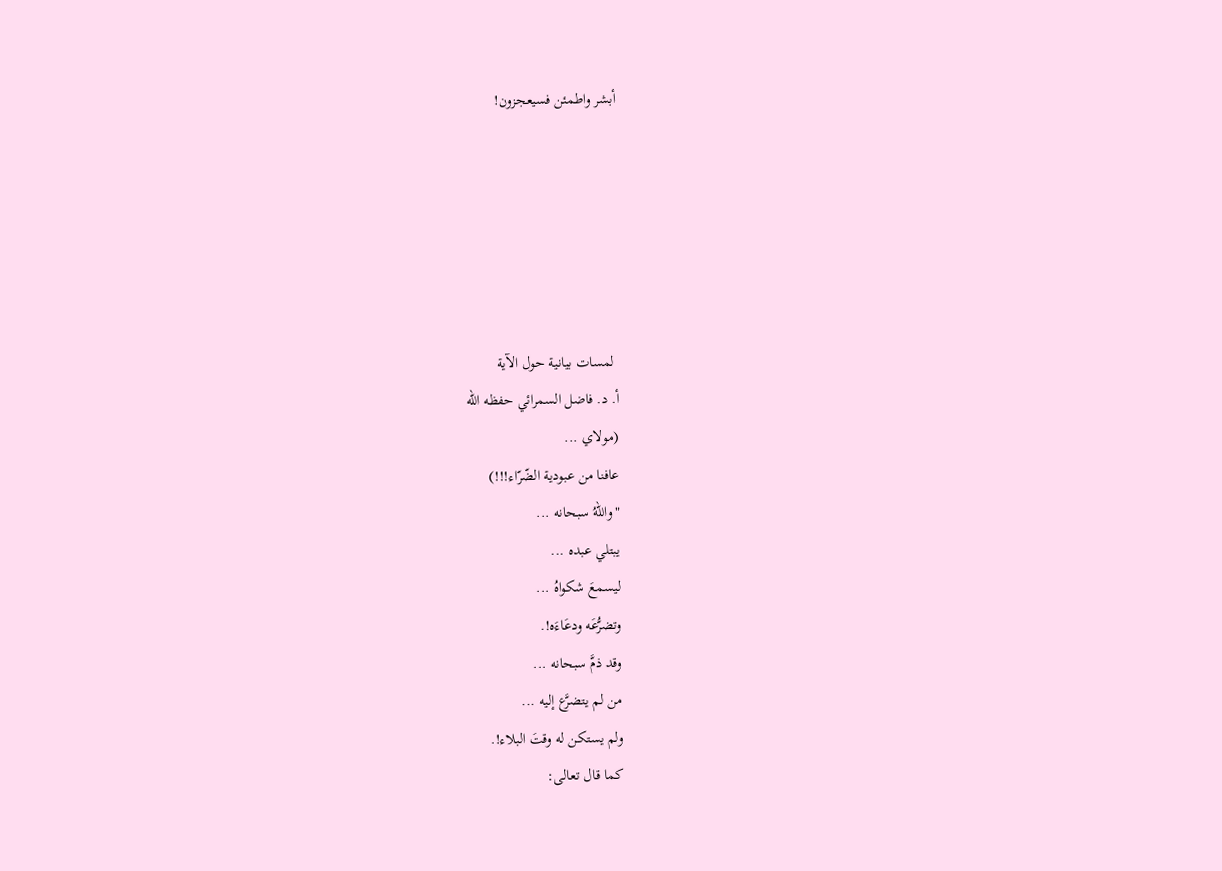أبشر واطمئن فسيعجزون!






 لمسات بيانية حول الآية
أ. د. فاضل السمرائي حفظه الله
(مولاي ...
عافنا من عبودية الضّرّاء!!!)
"واللهُ سبحانه ...
يبتلي عبده ...
ليسمعَ شكواهُ ...
وتضرُّعَه ودعَاءَه!.
وقد ذمَّ سبحانه ...
من لم يتضرَّع إليه ...
ولم يستكن له وقتَ البلاء!.
كما قال تعالى: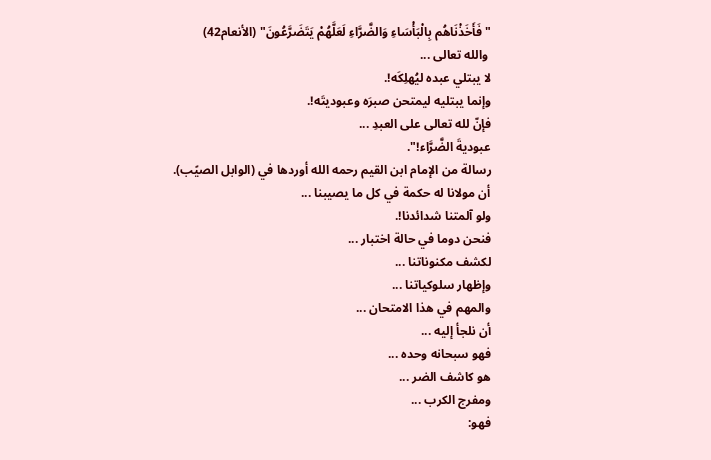"فَأَخَذْنَاهُم بِالْبَأْسَاءِ وَالضَّرَّاءِ لَعَلَّهُمْ يَتَضَرَّعُونَ" (الأنعام42)
 والله تعالى ...
لا يبتلي عبده ليُهلِكَه!.
وإنما يبتليه ليمتحن صبرَه وعبوديتَه!.
فإنّ لله تعالى على العبدِ ...
عبوديةَ الضَّرَّاء!".
رسالة من الإمام ابن القيم رحمه الله أوردها في (الوابل الصيًب).
أن مولانا له حكمة في كل ما يصيبنا ...
ولو آلمتنا شدائدنا!.
فنحن دوما في حالة اختبار ...
لكشف مكنوناتنا ...
وإظهار سلوكياتنا ...
والمهم في هذا الامتحان ...
أن نلجأ إليه ...
فهو سبحانه وحده ...
هو كاشف الضر ...
ومفرج الكرب ...
فهو: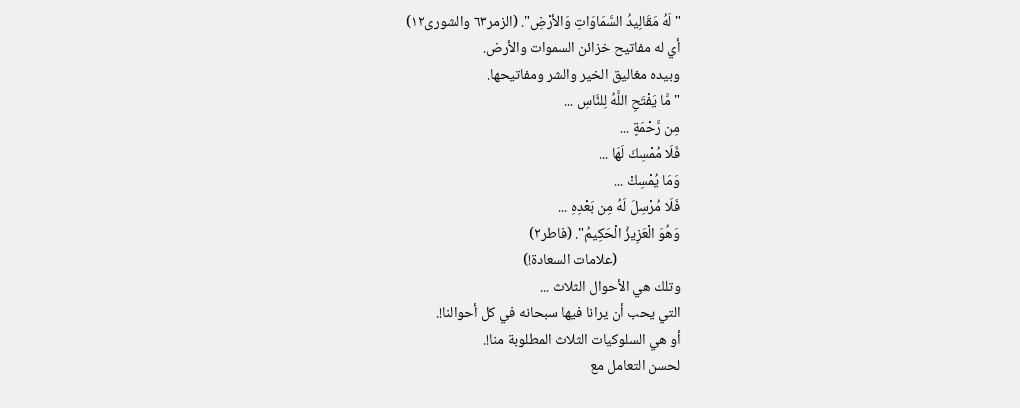"لَهُ مَقَالِيدُ السَّمَاوَاتِ وَالأرْضِ". (الزمر٦٣ والشورى١٢)
أي له مفاتيح خزائن السموات والأرض.
وبيده مغاليق الخير والشر ومفاتيحها.
"مَّا يَفْتَحِ اللَّهُ لِلنَّاسِ ...
مِن رَّحْمَةٍ ...
فَلَا مُمْسِكَ لَهَا ...
وَمَا يُمْسِكْ ...
فَلَا مُرْسِلَ لَهُ مِن بَعْدِهِ ...
وَهُوَ الْعَزِيزُ الْحَكِيمُ". (فاطر٢)
                   (علامات السعادة!)
وتلك هي الأحوال الثلاث ...
التي يحب أن يرانا فيها سبحانه في كل أحوالنا!.
أو هي السلوكيات الثلاث المطلوبة منا!.
لحسن التعامل مع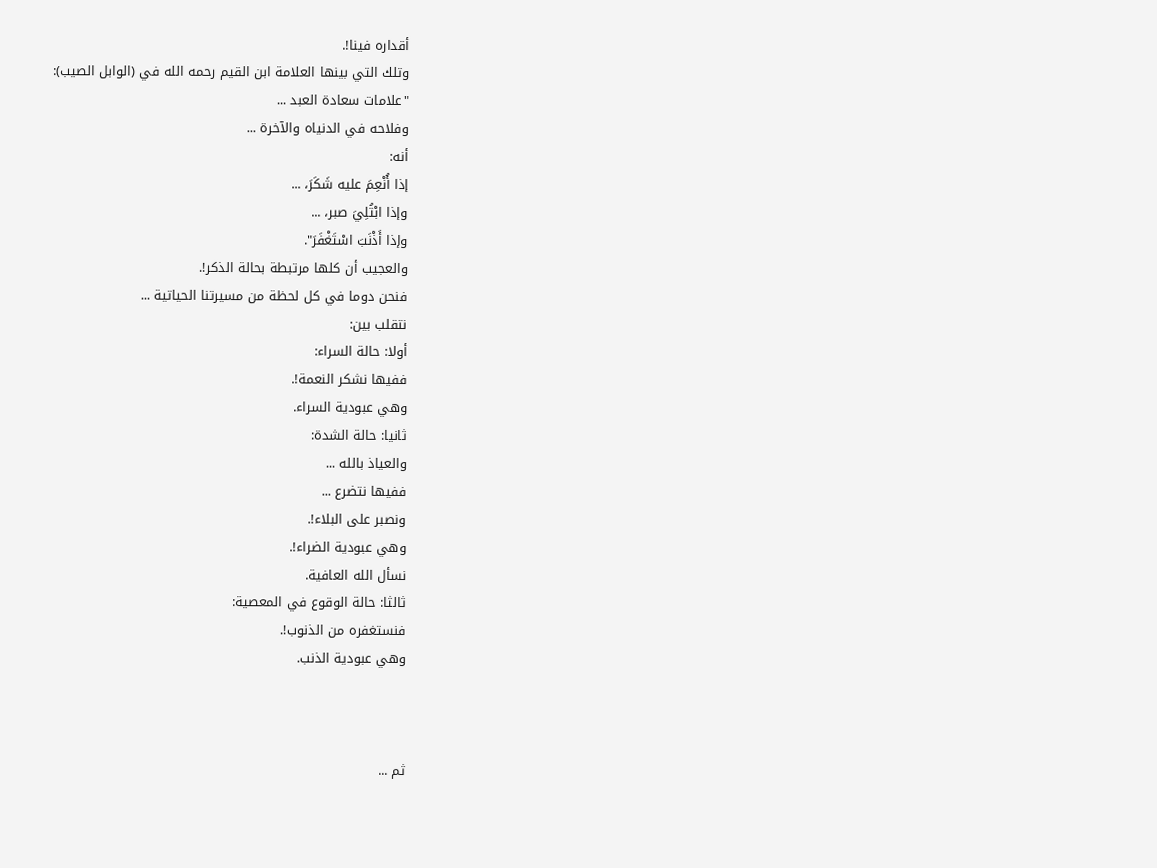أقداره فينا!.
وتلك التي بينها العلامة ابن القيم رحمه الله في (الوابل الصيب):
"علامات سعادة العبد ...
وفلاحه في الدنياه والآخرة ...
أنه:
إذا أُنْعِمَ عليه شَكَرَ، ...
وإذا ابْتُلِيَ صبر، ...
وإذا أَذْنَبَ اسْتَغْفَرَ".
والعجيب أن كلها مرتبطة بحالة الذكر!.
فنحن دوما في كل لحظة من مسيرتنا الحياتية ...
نتقلب بين:
أولا: حالة السراء:
ففيها نشكر النعمة!.
وهي عبودية السراء.
ثانيا: حالة الشدة:
والعياذ بالله ...
ففيها نتضرع ...
ونصبر على البلاء!.
وهي عبودية الضراء!.
نسأل الله العافية.
ثالثا: حالة الوقوع في المعصية:
فنستغفره من الذنوب!.
وهي عبودية الذنب.



ثم ...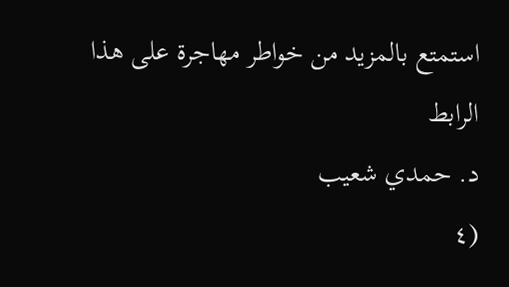استمتع بالمزيد من خواطر مهاجرة على هذا الرابط
د. حمدي شعيب
(٤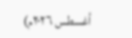أغسطس ٢٠٢٦م)